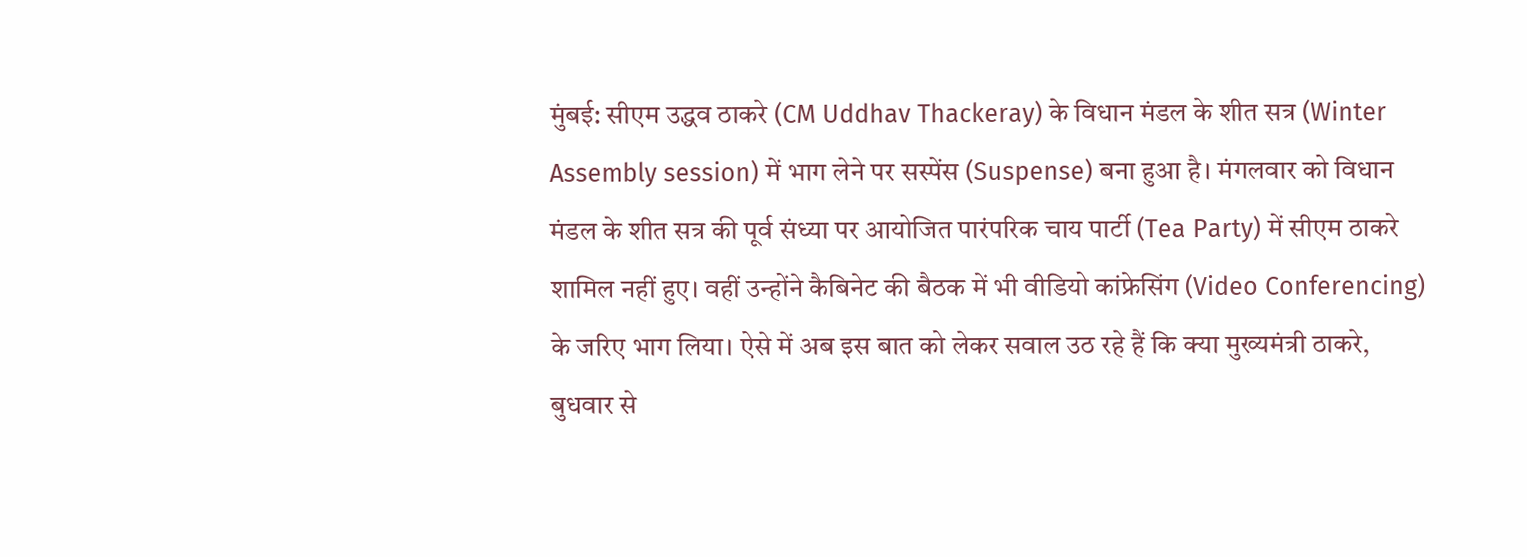मुंबई: सीएम उद्धव ठाकरे (CM Uddhav Thackeray) के विधान मंडल के शीत सत्र (Winter Assembly session) में भाग लेने पर सस्पेंस (Suspense) बना हुआ है। मंगलवार को विधान मंडल के शीत सत्र की पूर्व संध्या पर आयोजित पारंपरिक चाय पार्टी (Tea Party) में सीएम ठाकरे शामिल नहीं हुए। वहीं उन्होंने कैबिनेट की बैठक में भी वीडियो कांफ्रेसिंग (Video Conferencing) के जरिए भाग लिया। ऐसे में अब इस बात को लेकर सवाल उठ रहे हैं कि क्या मुख्यमंत्री ठाकरे, बुधवार से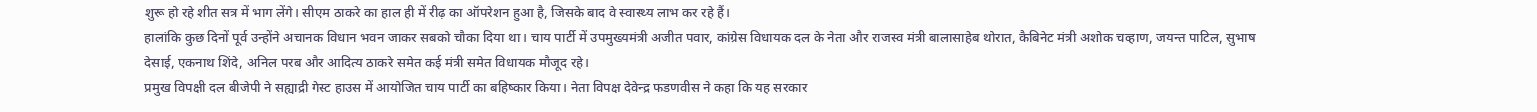शुरू हो रहे शीत सत्र में भाग लेंगे। सीएम ठाकरे का हाल ही में रीढ़ का ऑपरेशन हुआ है, जिसके बाद वे स्वास्थ्य लाभ कर रहे हैं।
हालांकि कुछ दिनों पूर्व उन्होंने अचानक विधान भवन जाकर सबको चौका दिया था। चाय पार्टी में उपमुख्यमंत्री अजीत पवार, कांग्रेस विधायक दल के नेता और राजस्व मंत्री बालासाहेब थोरात, कैबिनेट मंत्री अशोक चव्हाण, जयन्त पाटिल, सुभाष देसाई, एकनाथ शिंदे, अनिल परब और आदित्य ठाकरे समेत कई मंत्री समेत विधायक मौजूद रहे।
प्रमुख विपक्षी दल बीजेपी ने सह्याद्री गेस्ट हाउस में आयोजित चाय पार्टी का बहिष्कार किया। नेता विपक्ष देवेन्द्र फडणवीस ने कहा कि यह सरकार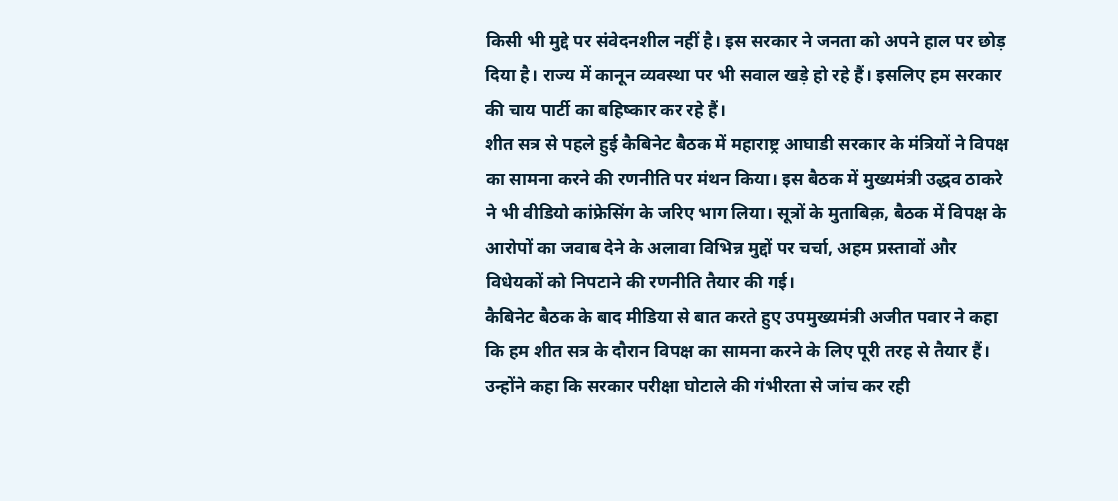किसी भी मुद्दे पर संवेदनशील नहीं है। इस सरकार ने जनता को अपने हाल पर छोड़ दिया है। राज्य में कानून व्यवस्था पर भी सवाल खड़े हो रहे हैं। इसलिए हम सरकार की चाय पार्टी का बहिष्कार कर रहे हैं।
शीत सत्र से पहले हुई कैबिनेट बैठक में महाराष्ट्र आघाडी सरकार के मंत्रियों ने विपक्ष का सामना करने की रणनीति पर मंथन किया। इस बैठक में मुख्यमंत्री उद्धव ठाकरे ने भी वीडियो कांफ्रेसिंग के जरिए भाग लिया। सूत्रों के मुताबिक़, बैठक में विपक्ष के आरोपों का जवाब देने के अलावा विभिन्न मुद्दों पर चर्चा, अहम प्रस्तावों और विधेयकों को निपटाने की रणनीति तैयार की गई।
कैबिनेट बैठक के बाद मीडिया से बात करते हुए उपमुख्यमंत्री अजीत पवार ने कहा कि हम शीत सत्र के दौरान विपक्ष का सामना करने के लिए पूरी तरह से तैयार हैं। उन्होंने कहा कि सरकार परीक्षा घोटाले की गंभीरता से जांच कर रही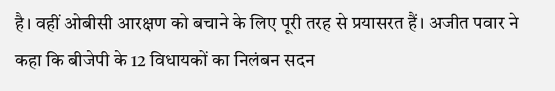है। वहीं ओबीसी आरक्षण को बचाने के लिए पूरी तरह से प्रयासरत हैं। अजीत पवार ने कहा कि बीजेपी के 12 विधायकों का निलंबन सदन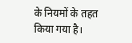के नियमों के तहत किया गया है।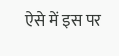ऐसे में इस पर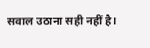सवाल उठाना सही नहीं है।